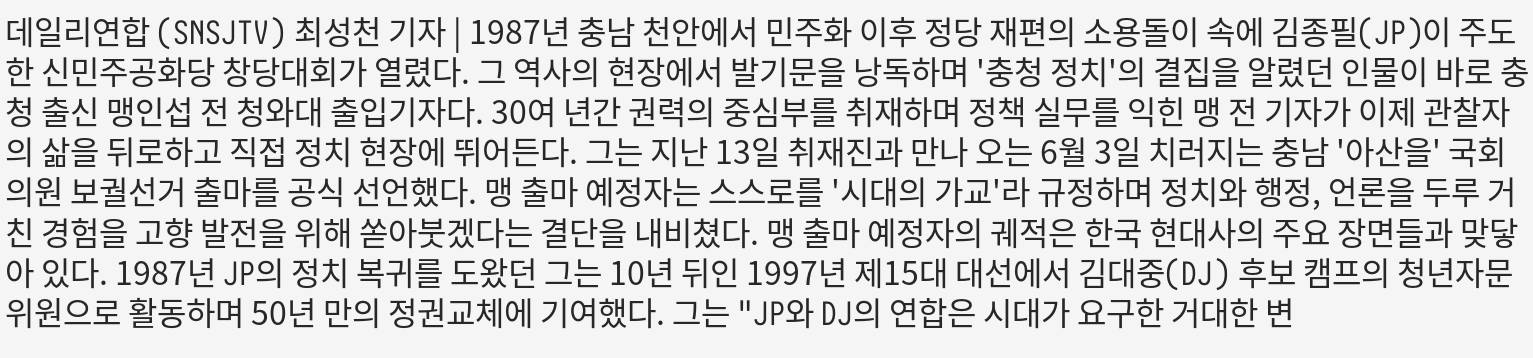데일리연합 (SNSJTV) 최성천 기자 | 1987년 충남 천안에서 민주화 이후 정당 재편의 소용돌이 속에 김종필(JP)이 주도한 신민주공화당 창당대회가 열렸다. 그 역사의 현장에서 발기문을 낭독하며 '충청 정치'의 결집을 알렸던 인물이 바로 충청 출신 맹인섭 전 청와대 출입기자다. 30여 년간 권력의 중심부를 취재하며 정책 실무를 익힌 맹 전 기자가 이제 관찰자의 삶을 뒤로하고 직접 정치 현장에 뛰어든다. 그는 지난 13일 취재진과 만나 오는 6월 3일 치러지는 충남 '아산을' 국회의원 보궐선거 출마를 공식 선언했다. 맹 출마 예정자는 스스로를 '시대의 가교'라 규정하며 정치와 행정, 언론을 두루 거친 경험을 고향 발전을 위해 쏟아붓겠다는 결단을 내비쳤다. 맹 출마 예정자의 궤적은 한국 현대사의 주요 장면들과 맞닿아 있다. 1987년 JP의 정치 복귀를 도왔던 그는 10년 뒤인 1997년 제15대 대선에서 김대중(DJ) 후보 캠프의 청년자문위원으로 활동하며 50년 만의 정권교체에 기여했다. 그는 "JP와 DJ의 연합은 시대가 요구한 거대한 변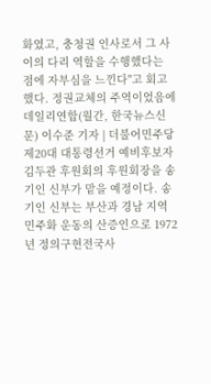화였고, 충청권 인사로서 그 사이의 다리 역할을 수행했다는 점에 자부심을 느낀다"고 회고했다. 정권교체의 주역이었음에
데일리연합(월간, 한국뉴스신문) 이수준 기자 | 더불어민주당 제20대 대통령선거 예비후보자 김두관 후원회의 후원회장을 송기인 신부가 맡을 예정이다. 송기인 신부는 부산과 경남 지역 민주화 운동의 산증인으로 1972년 정의구현전국사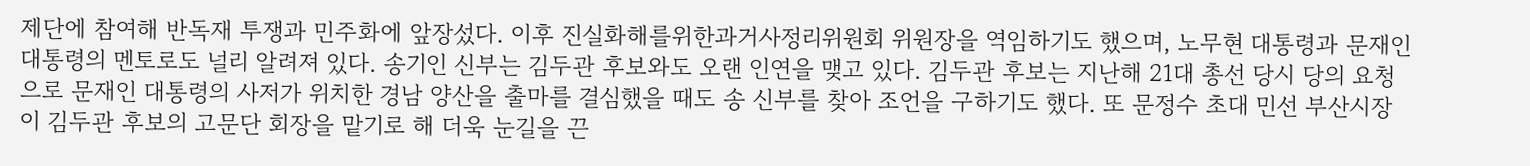제단에 참여해 반독재 투쟁과 민주화에 앞장섰다. 이후 진실화해를위한과거사정리위원회 위원장을 역임하기도 했으며, 노무현 대통령과 문재인 대통령의 멘토로도 널리 알려져 있다. 송기인 신부는 김두관 후보와도 오랜 인연을 맺고 있다. 김두관 후보는 지난해 21대 총선 당시 당의 요청으로 문재인 대통령의 사저가 위치한 경남 양산을 출마를 결심했을 때도 송 신부를 찾아 조언을 구하기도 했다. 또 문정수 초대 민선 부산시장이 김두관 후보의 고문단 회장을 맡기로 해 더욱 눈길을 끈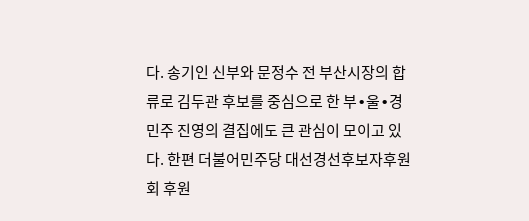다. 송기인 신부와 문정수 전 부산시장의 합류로 김두관 후보를 중심으로 한 부∙울∙경 민주 진영의 결집에도 큰 관심이 모이고 있다. 한편 더불어민주당 대선경선후보자후원회 후원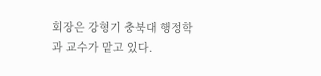회장은 강형기 충북대 행정학과 교수가 맡고 있다.